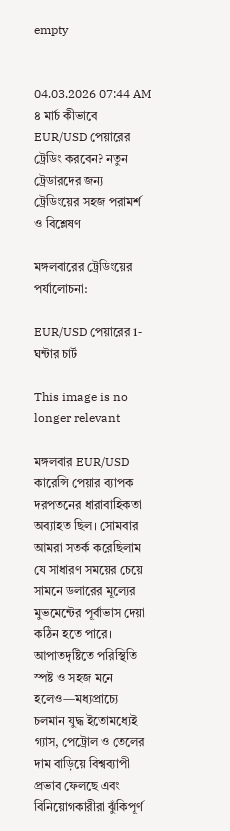empty


04.03.2026 07:44 AM
৪ মার্চ কীভাবে EUR/USD পেয়ারের ট্রেডিং করবেন? নতুন ট্রেডারদের জন্য ট্রেডিংয়ের সহজ পরামর্শ ও বিশ্লেষণ

মঙ্গলবারের ট্রেডিংয়ের পর্যালোচনা:

EUR/USD পেয়ারের 1-ঘন্টার চার্ট

This image is no longer relevant

মঙ্গলবার EUR/USD কারেন্সি পেয়ার ব্যাপক দরপতনের ধারাবাহিকতা অব্যাহত ছিল। সোমবার আমরা সতর্ক করেছিলাম যে সাধারণ সময়ের চেয়ে সামনে ডলারের মূল্যের মুভমেন্টের পূর্বাভাস দেয়া কঠিন হতে পারে। আপাতদৃষ্টিতে পরিস্থিতি স্পষ্ট ও সহজ মনে হলেও—মধ্যপ্রাচ্যে চলমান যুদ্ধ ইতোমধ্যেই গ্যাস, পেট্রোল ও তেলের দাম বাড়িয়ে বিশ্বব্যাপী প্রভাব ফেলছে এবং বিনিয়োগকারীরা ঝুঁকিপূর্ণ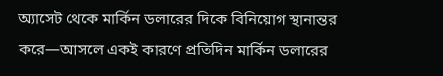অ্যাসেট থেকে মার্কিন ডলারের দিকে বিনিয়োগ স্থানান্তর করে—আসলে একই কারণে প্রতিদিন মার্কিন ডলারের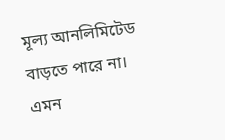মূল্য আনলিমিটেড বাড়তে পারে না। এমন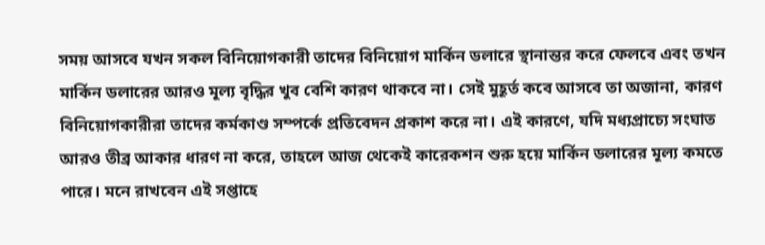সময় আসবে যখন সকল বিনিয়োগকারী তাদের বিনিয়োগ মার্কিন ডলারে স্থানান্তর করে ফেলবে এবং তখন মার্কিন ডলারের আরও মূল্য বৃদ্ধির খুব বেশি কারণ থাকবে না। সেই মুহূর্ত কবে আসবে তা অজানা, কারণ বিনিয়োগকারীরা তাদের কর্মকাণ্ড সম্পর্কে প্রতিবেদন প্রকাশ করে না। এই কারণে, যদি মধ্যপ্রাচ্যে সংঘাত আরও তীব্র আকার ধারণ না করে, তাহলে আজ থেকেই কারেকশন শুরু হয়ে মার্কিন ডলারের মূল্য কমতে পারে। মনে রাখবেন এই সপ্তাহে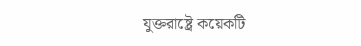যুক্তরাষ্ট্রে কয়েকটি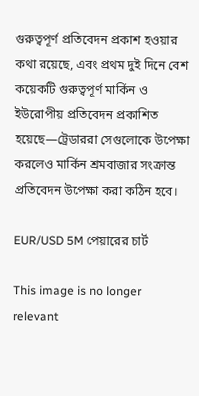গুরুত্বপূর্ণ প্রতিবেদন প্রকাশ হওয়ার কথা রয়েছে, এবং প্রথম দুই দিনে বেশ কয়েকটি গুরুত্বপূর্ণ মার্কিন ও ইউরোপীয় প্রতিবেদন প্রকাশিত হয়েছে—ট্রেডাররা সেগুলোকে উপেক্ষা করলেও মার্কিন শ্রমবাজার সংক্রান্ত প্রতিবেদন উপেক্ষা করা কঠিন হবে।

EUR/USD 5M পেয়ারের চার্ট

This image is no longer relevant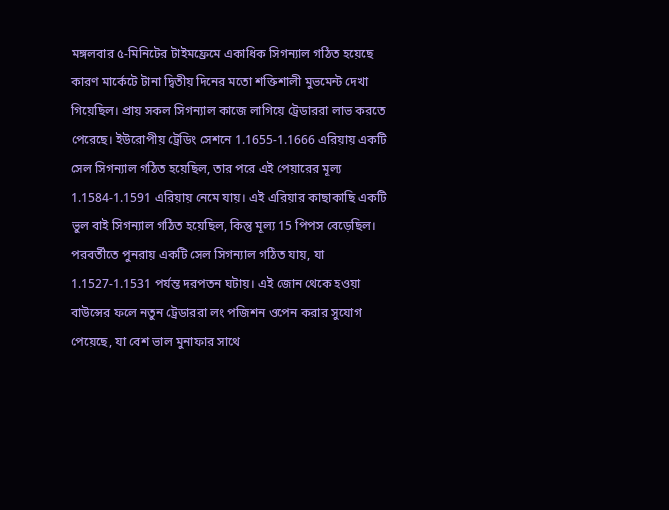মঙ্গলবার ৫-মিনিটের টাইমফ্রেমে একাধিক সিগন্যাল গঠিত হয়েছে কারণ মার্কেটে টানা দ্বিতীয় দিনের মতো শক্তিশালী মুভমেন্ট দেখা গিয়েছিল। প্রায় সকল সিগন্যাল কাজে লাগিয়ে ট্রেডাররা লাভ করতে পেরেছে। ইউরোপীয় ট্রেডিং সেশনে 1.1655-1.1666 এরিয়ায় একটি সেল সিগন্যাল গঠিত হয়েছিল, তার পরে এই পেয়ারের মূল্য 1.1584-1.1591 এরিয়ায় নেমে যায়। এই এরিয়ার কাছাকাছি একটি ভুল বাই সিগন্যাল গঠিত হয়েছিল, কিন্তু মূল্য 15 পিপস বেড়েছিল। পরবর্তীতে পুনরায় একটি সেল সিগন্যাল গঠিত যায়, যা 1.1527-1.1531 পর্যন্ত দরপতন ঘটায়। এই জোন থেকে হওয়া বাউন্সের ফলে নতুন ট্রেডাররা লং পজিশন ওপেন করার সুযোগ পেয়েছে, যা বেশ ভাল মুনাফার সাথে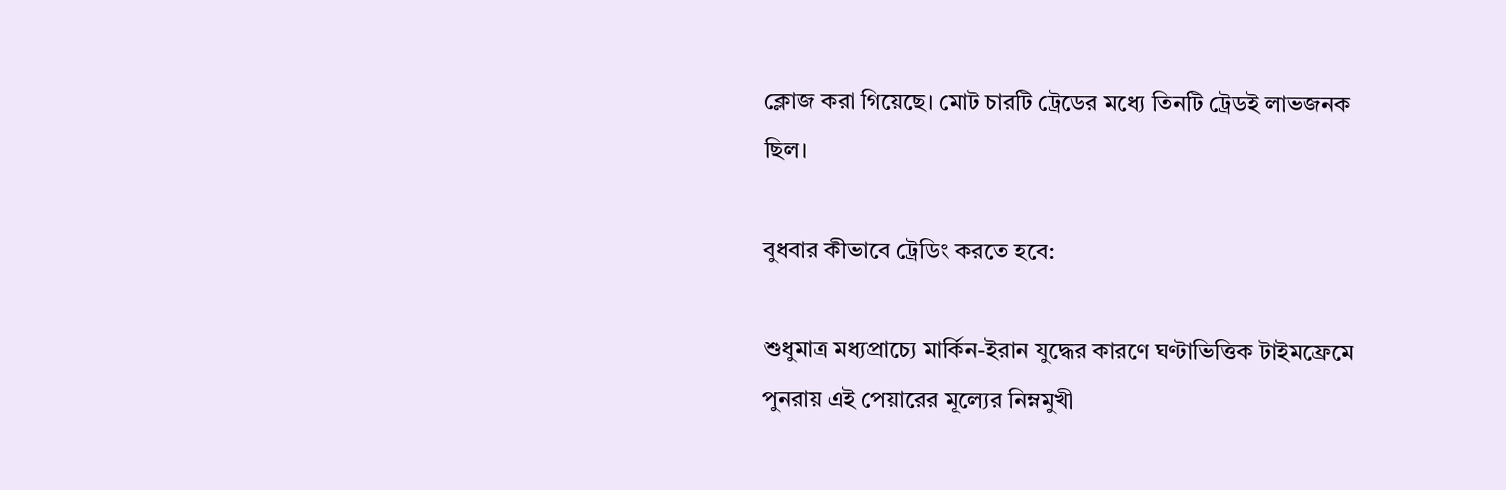ক্লোজ করা গিয়েছে। মোট চারটি ট্রেডের মধ্যে তিনটি ট্রেডই লাভজনক ছিল।

বুধবার কীভাবে ট্রেডিং করতে হবে:

শুধুমাত্র মধ্যপ্রাচ্যে মার্কিন-ইরান যুদ্ধের কারণে ঘণ্টাভিত্তিক টাইমফ্রেমে পুনরায় এই পেয়ারের মূল্যের নিম্নমুখী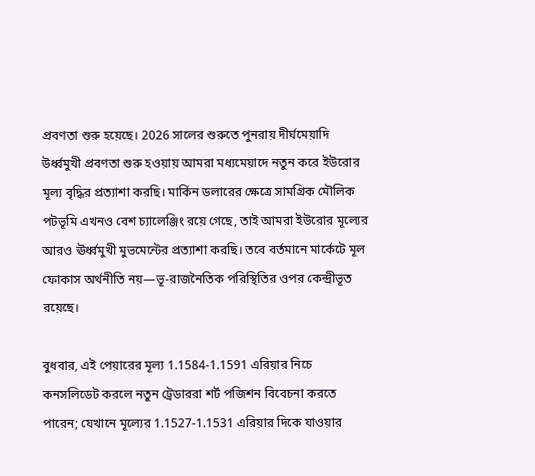প্রবণতা শুরু হয়েছে। 2026 সালের শুরুতে পুনরায় দীর্ঘমেয়াদি উর্ধ্বমুখী প্রবণতা শুরু হওয়ায় আমরা মধ্যমেয়াদে নতুন করে ইউরোর মূল্য বৃদ্ধির প্রত্যাশা করছি। মার্কিন ডলারের ক্ষেত্রে সামগ্রিক মৌলিক পটভূমি এখনও বেশ চ্যালেঞ্জিং রয়ে গেছে, তাই আমরা ইউরোর মূল্যের আরও ঊর্ধ্বমুখী মুভমেন্টের প্রত্যাশা করছি। তবে বর্তমানে মার্কেটে মূল ফোকাস অর্থনীতি নয়—ভূ-রাজনৈতিক পরিস্থিতির ওপর কেন্দ্রীভূত রয়েছে।

বুধবার, এই পেয়ারের মূল্য 1.1584-1.1591 এরিয়ার নিচে কনসলিডেট করলে নতুন ট্রেডাররা শর্ট পজিশন বিবেচনা করতে পারেন; যেখানে মূল্যের 1.1527-1.1531 এরিয়ার দিকে যাওয়ার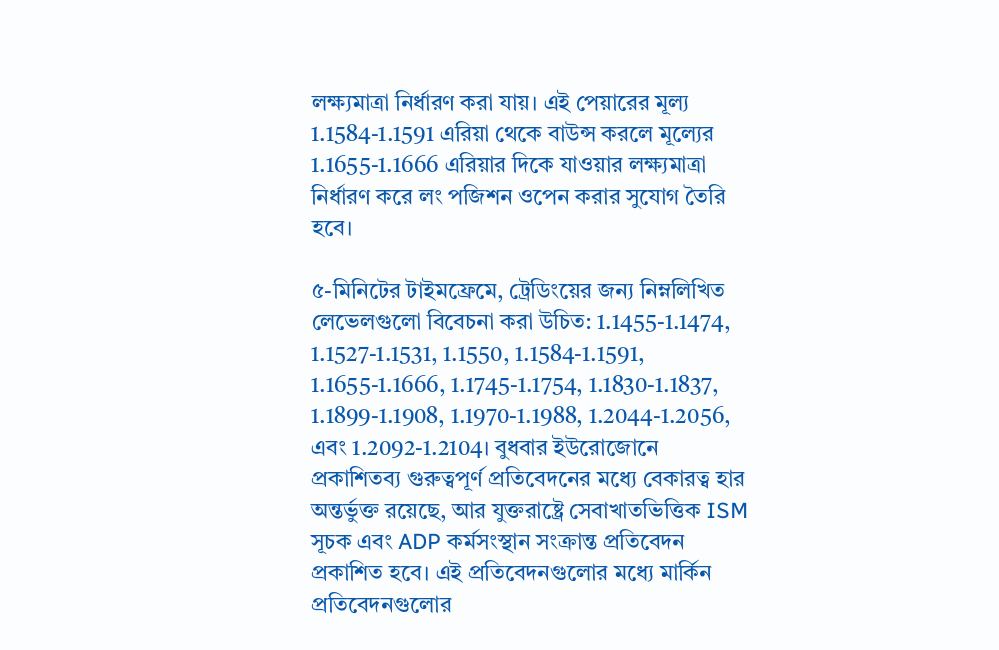লক্ষ্যমাত্রা নির্ধারণ করা যায়। এই পেয়ারের মূল্য 1.1584-1.1591 এরিয়া থেকে বাউন্স করলে মূল্যের 1.1655-1.1666 এরিয়ার দিকে যাওয়ার লক্ষ্যমাত্রা নির্ধারণ করে লং পজিশন ওপেন করার সুযোগ তৈরি হবে।

৫-মিনিটের টাইমফ্রেমে, ট্রেডিংয়ের জন্য নিম্নলিখিত লেভেলগুলো বিবেচনা করা উচিত: 1.1455-1.1474, 1.1527-1.1531, 1.1550, 1.1584-1.1591, 1.1655-1.1666, 1.1745-1.1754, 1.1830-1.1837, 1.1899-1.1908, 1.1970-1.1988, 1.2044-1.2056, এবং 1.2092-1.2104। বুধবার ইউরোজোনে প্রকাশিতব্য গুরুত্বপূর্ণ প্রতিবেদনের মধ্যে বেকারত্ব হার অন্তর্ভুক্ত রয়েছে, আর যুক্তরাষ্ট্রে সেবাখাতভিত্তিক ISM সূচক এবং ADP কর্মসংস্থান সংক্রান্ত প্রতিবেদন প্রকাশিত হবে। এই প্রতিবেদনগুলোর মধ্যে মার্কিন প্রতিবেদনগুলোর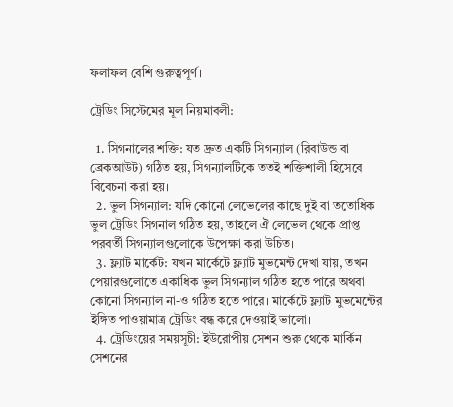ফলাফল বেশি গুরুত্বপূর্ণ।

ট্রেডিং সিস্টেমের মূল নিয়মাবলী:

  1. সিগনালের শক্তি: যত দ্রুত একটি সিগন্যাল (রিবাউন্ড বা ব্রেকআউট) গঠিত হয়, সিগন্যালটিকে ততই শক্তিশালী হিসেবে বিবেচনা করা হয়।
  2. ভুল সিগন্যাল: যদি কোনো লেভেলের কাছে দুই বা ততোধিক ভুল ট্রেডিং সিগনাল গঠিত হয়, তাহলে ঐ লেভেল থেকে প্রাপ্ত পরবর্তী সিগন্যালগুলোকে উপেক্ষা করা উচিত।
  3. ফ্ল্যাট মার্কেট: যখন মার্কেটে ফ্ল্যাট মুভমেন্ট দেখা যায়, তখন পেয়ারগুলোতে একাধিক ভুল সিগন্যাল গঠিত হতে পারে অথবা কোনো সিগন্যাল না-ও গঠিত হতে পারে। মার্কেটে ফ্ল্যাট মুভমেন্টের ইঙ্গিত পাওয়ামাত্র ট্রেডিং বন্ধ করে দেওয়াই ভালো।
  4. ট্রেডিংয়ের সময়সূচী: ইউরোপীয় সেশন শুরু থেকে মার্কিন সেশনের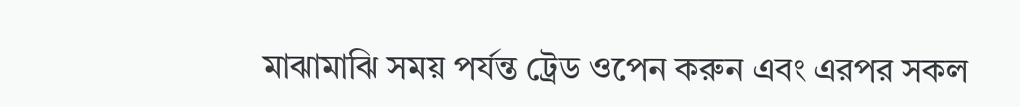মাঝামাঝি সময় পর্যন্ত ট্রেড ওপেন করুন এবং এরপর সকল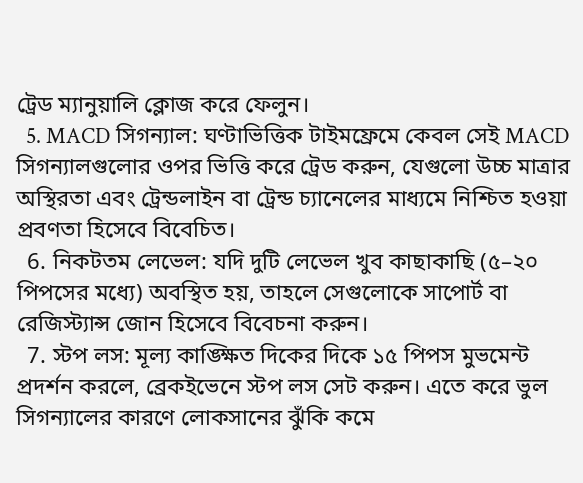ট্রেড ম্যানুয়ালি ক্লোজ করে ফেলুন।
  5. MACD সিগন্যাল: ঘণ্টাভিত্তিক টাইমফ্রেমে কেবল সেই MACD সিগন্যালগুলোর ওপর ভিত্তি করে ট্রেড করুন, যেগুলো উচ্চ মাত্রার অস্থিরতা এবং ট্রেন্ডলাইন বা ট্রেন্ড চ্যানেলের মাধ্যমে নিশ্চিত হওয়া প্রবণতা হিসেবে বিবেচিত।
  6. নিকটতম লেভেল: যদি দুটি লেভেল খুব কাছাকাছি (৫–২০ পিপসের মধ্যে) অবস্থিত হয়, তাহলে সেগুলোকে সাপোর্ট বা রেজিস্ট্যান্স জোন হিসেবে বিবেচনা করুন।
  7. স্টপ লস: মূল্য কাঙ্ক্ষিত দিকের দিকে ১৫ পিপস মুভমেন্ট প্রদর্শন করলে, ব্রেকইভেনে স্টপ লস সেট করুন। এতে করে ভুল সিগন্যালের কারণে লোকসানের ঝুঁকি কমে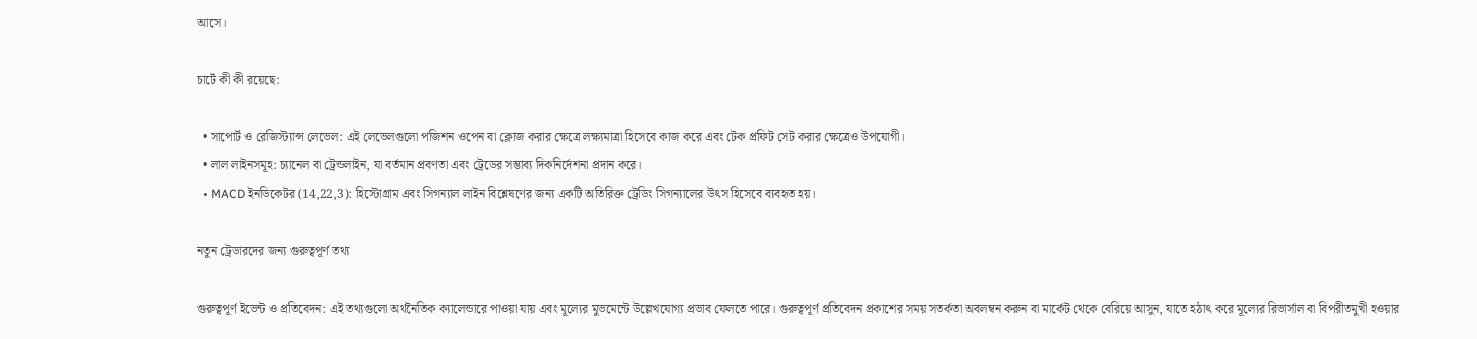আসে।

চার্টে কী কী রয়েছে:

  • সাপোর্ট ও রেজিস্ট্যান্স লেভেল: এই লেভেলগুলো পজিশন ওপেন বা ক্লোজ করার ক্ষেত্রে লক্ষ্যমাত্রা হিসেবে কাজ করে এবং টেক প্রফিট সেট করার ক্ষেত্রেও উপযোগী।
  • লাল লাইনসমূহ: চ্যানেল বা ট্রেন্ডলাইন, যা বর্তমান প্রবণতা এবং ট্রেডের সম্ভাব্য দিকনির্দেশনা প্রদান করে।
  • MACD ইনডিকেটর (14,22,3): হিস্টোগ্রাম এবং সিগন্যাল লাইন বিশ্লেষণের জন্য একটি অতিরিক্ত ট্রেডিং সিগন্যালের উৎস হিসেবে ব্যবহৃত হয়।

নতুন ট্রেডারদের জন্য গুরুত্বপূর্ণ তথ্য

গুরুত্বপূর্ণ ইভেন্ট ও প্রতিবেদন: এই তথ্যগুলো অর্থনৈতিক ক্যালেন্ডারে পাওয়া যায় এবং মূল্যের মুভমেন্টে উল্লেখযোগ্য প্রভাব ফেলতে পারে। গুরুত্বপূর্ণ প্রতিবেদন প্রকাশের সময় সতর্কতা অবলম্বন করুন বা মার্কেট থেকে বেরিয়ে আসুন, যাতে হঠাৎ করে মূল্যের রিভার্সাল বা বিপরীতমুখী হওয়ার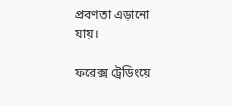প্রবণতা এড়ানো যায়।

ফরেক্স ট্রেডিংয়ে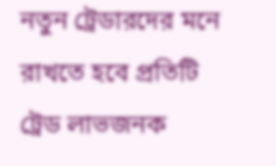নতুন ট্রেডারদের মনে রাখতে হবে প্রতিটি ট্রেড লাভজনক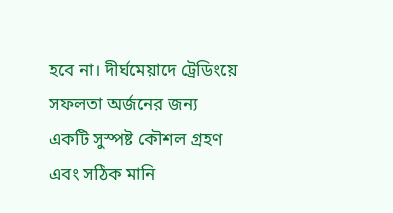হবে না। দীর্ঘমেয়াদে ট্রেডিংয়ে সফলতা অর্জনের জন্য একটি সুস্পষ্ট কৌশল গ্রহণ এবং সঠিক মানি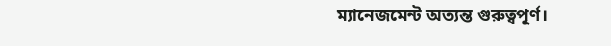ম্যানেজমেন্ট অত্যন্ত গুরুত্বপূর্ণ।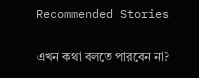Recommended Stories

এখন কথা বলতে পারবেন না?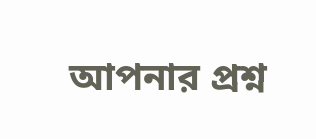আপনার প্রশ্ন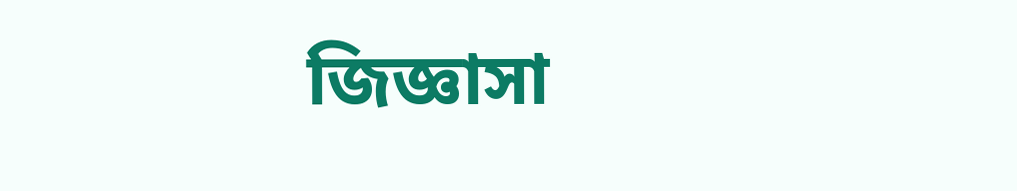জিজ্ঞাসা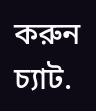করুন চ্যাট.